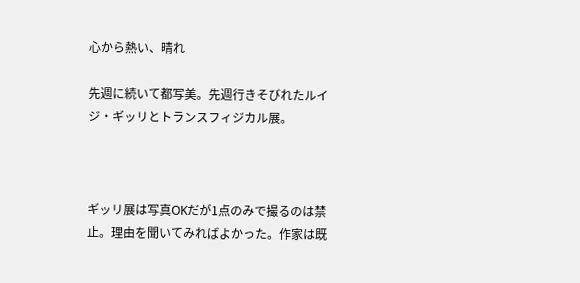心から熱い、晴れ

先週に続いて都写美。先週行きそびれたルイジ・ギッリとトランスフィジカル展。



ギッリ展は写真OKだが1点のみで撮るのは禁止。理由を聞いてみればよかった。作家は既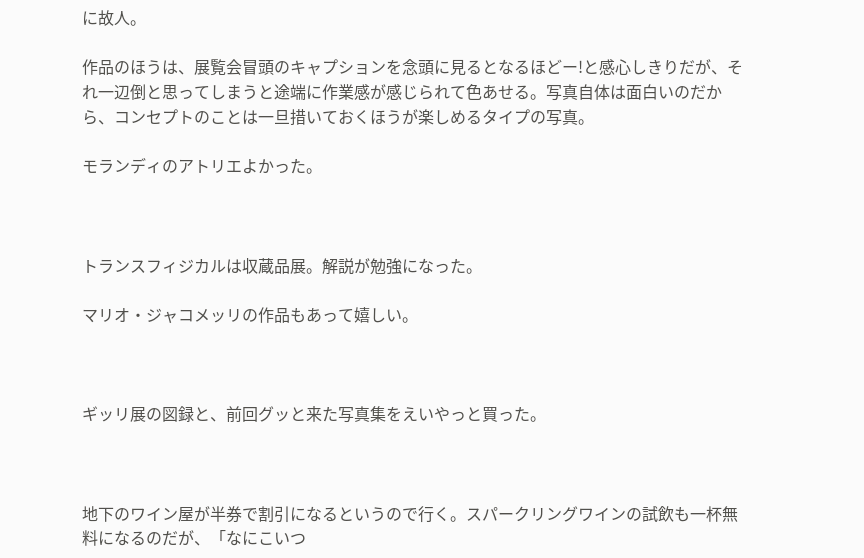に故人。

作品のほうは、展覧会冒頭のキャプションを念頭に見るとなるほどー!と感心しきりだが、それ一辺倒と思ってしまうと途端に作業感が感じられて色あせる。写真自体は面白いのだから、コンセプトのことは一旦措いておくほうが楽しめるタイプの写真。

モランディのアトリエよかった。



トランスフィジカルは収蔵品展。解説が勉強になった。

マリオ・ジャコメッリの作品もあって嬉しい。



ギッリ展の図録と、前回グッと来た写真集をえいやっと買った。



地下のワイン屋が半券で割引になるというので行く。スパークリングワインの試飲も一杯無料になるのだが、「なにこいつ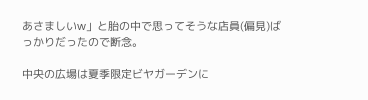あさましいw」と胎の中で思ってそうな店員(偏見)ばっかりだったので断念。

中央の広場は夏季限定ビヤガーデンに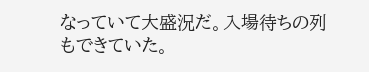なっていて大盛況だ。入場待ちの列もできていた。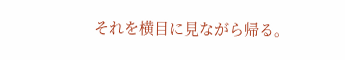それを横目に見ながら帰る。